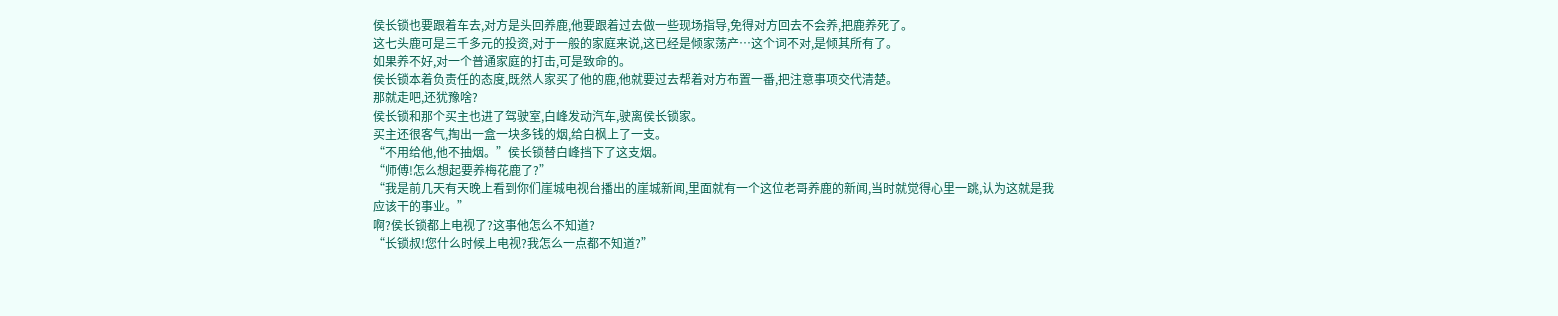侯长锁也要跟着车去,对方是头回养鹿,他要跟着过去做一些现场指导,免得对方回去不会养,把鹿养死了。
这七头鹿可是三千多元的投资,对于一般的家庭来说,这已经是倾家荡产…这个词不对,是倾其所有了。
如果养不好,对一个普通家庭的打击,可是致命的。
侯长锁本着负责任的态度,既然人家买了他的鹿,他就要过去帮着对方布置一番,把注意事项交代清楚。
那就走吧,还犹豫啥?
侯长锁和那个买主也进了驾驶室,白峰发动汽车,驶离侯长锁家。
买主还很客气,掏出一盒一块多钱的烟,给白枫上了一支。
“不用给他,他不抽烟。”侯长锁替白峰挡下了这支烟。
“师傅!怎么想起要养梅花鹿了?”
“我是前几天有天晚上看到你们崖城电视台播出的崖城新闻,里面就有一个这位老哥养鹿的新闻,当时就觉得心里一跳,认为这就是我应该干的事业。”
啊?侯长锁都上电视了?这事他怎么不知道?
“长锁叔!您什么时候上电视?我怎么一点都不知道?”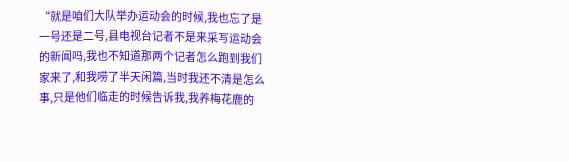“就是咱们大队举办运动会的时候,我也忘了是一号还是二号,县电视台记者不是来采写运动会的新闻吗,我也不知道那两个记者怎么跑到我们家来了,和我唠了半天闲篇,当时我还不清是怎么事,只是他们临走的时候告诉我,我养梅花鹿的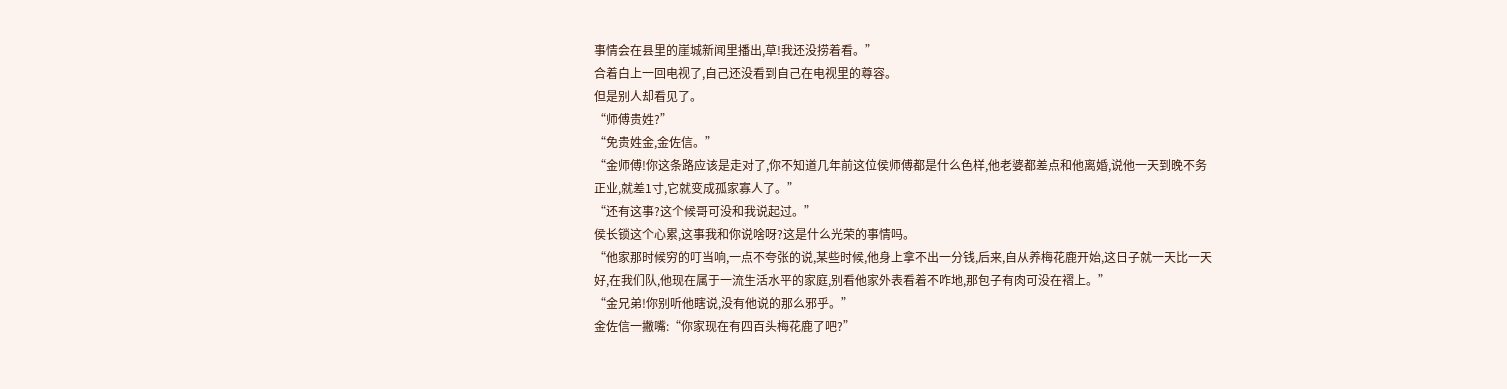事情会在县里的崖城新闻里播出,草!我还没捞着看。”
合着白上一回电视了,自己还没看到自己在电视里的尊容。
但是别人却看见了。
“师傅贵姓?”
“免贵姓金,金佐信。”
“金师傅!你这条路应该是走对了,你不知道几年前这位侯师傅都是什么色样,他老婆都差点和他离婚,说他一天到晚不务正业,就差1寸,它就变成孤家寡人了。”
“还有这事?这个候哥可没和我说起过。”
侯长锁这个心累,这事我和你说啥呀?这是什么光荣的事情吗。
“他家那时候穷的叮当响,一点不夸张的说,某些时候,他身上拿不出一分钱,后来,自从养梅花鹿开始,这日子就一天比一天好,在我们队,他现在属于一流生活水平的家庭,别看他家外表看着不咋地,那包子有肉可没在褶上。”
“金兄弟!你别听他瞎说,没有他说的那么邪乎。”
金佐信一撇嘴:“你家现在有四百头梅花鹿了吧?”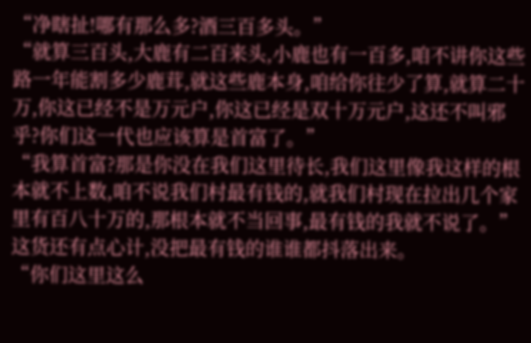“净瞎扯!哪有那么多?酒三百多头。”
“就算三百头,大鹿有二百来头,小鹿也有一百多,咱不讲你这些路一年能割多少鹿茸,就这些鹿本身,咱给你往少了算,就算二十万,你这已经不是万元户,你这已经是双十万元户,这还不叫邪乎?你们这一代也应该算是首富了。”
“我算首富?那是你没在我们这里待长,我们这里像我这样的根本就不上数,咱不说我们村最有钱的,就我们村现在拉出几个家里有百八十万的,那根本就不当回事,最有钱的我就不说了。”
这货还有点心计,没把最有钱的谁谁都抖落出来。
“你们这里这么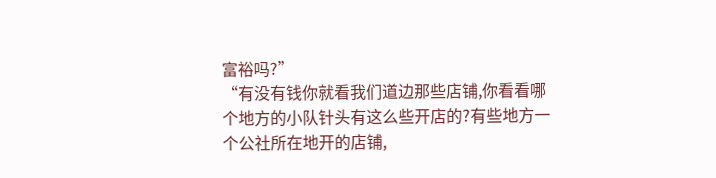富裕吗?”
“有没有钱你就看我们道边那些店铺,你看看哪个地方的小队针头有这么些开店的?有些地方一个公社所在地开的店铺,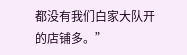都没有我们白家大队开的店铺多。”